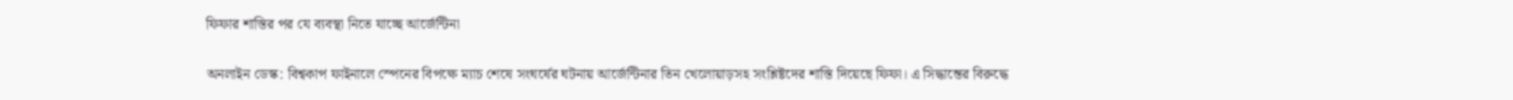ফিফার শাস্তির পর যে ব্যবস্থা নিতে যাচ্ছে আর্জেন্টিনা

অনলাইন ডেস্ক: বিশ্বকাপ ফাইনালে স্পেনের বিপক্ষে ম্যাচ শেষে সংঘর্ষের ঘটনায় আর্জেন্টিনার তিন খেলোয়াড়সহ সংশ্লিষ্টদের শাস্তি দিয়েছে ফিফা। এ সিদ্ধান্তের বিরুদ্ধে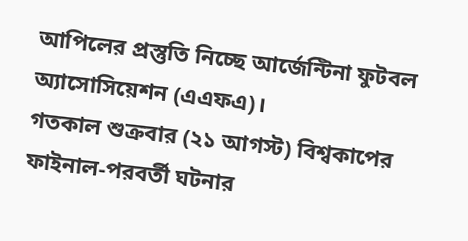আপিলের প্রস্তুতি নিচ্ছে আর্জেন্টিনা ফুটবল অ্যাসোসিয়েশন (এএফএ)।
গতকাল শুক্রবার (২১ আগস্ট) বিশ্বকাপের ফাইনাল-পরবর্তী ঘটনার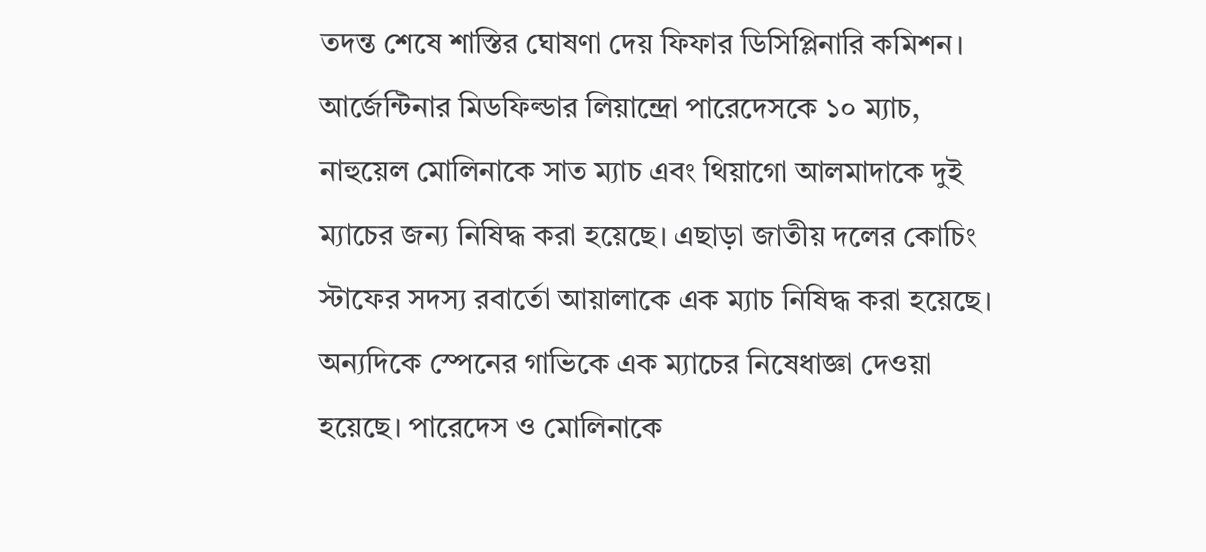তদন্ত শেষে শাস্তির ঘোষণা দেয় ফিফার ডিসিপ্লিনারি কমিশন। আর্জেন্টিনার মিডফিল্ডার লিয়ান্দ্রো পারেদেসকে ১০ ম্যাচ, নাহুয়েল মোলিনাকে সাত ম্যাচ এবং থিয়াগো আলমাদাকে দুই ম্যাচের জন্য নিষিদ্ধ করা হয়েছে। এছাড়া জাতীয় দলের কোচিং স্টাফের সদস্য রবার্তো আয়ালাকে এক ম্যাচ নিষিদ্ধ করা হয়েছে।
অন্যদিকে স্পেনের গাভিকে এক ম্যাচের নিষেধাজ্ঞা দেওয়া হয়েছে। পারেদেস ও মোলিনাকে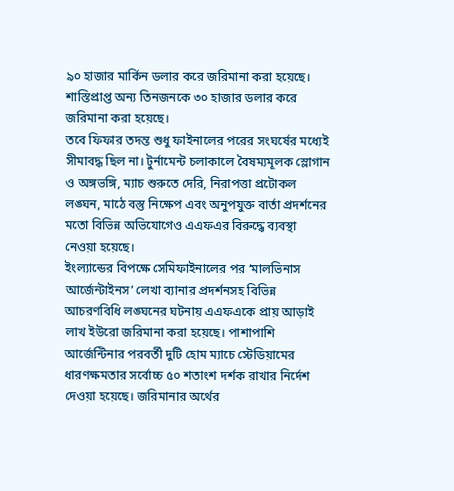৯০ হাজার মার্কিন ডলার করে জরিমানা করা হয়েছে। শাস্তিপ্রাপ্ত অন্য তিনজনকে ৩০ হাজার ডলার করে জরিমানা করা হয়েছে।
তবে ফিফার তদন্ত শুধু ফাইনালের পরের সংঘর্ষের মধ্যেই সীমাবদ্ধ ছিল না। টুর্নামেন্ট চলাকালে বৈষম্যমূলক স্লোগান ও অঙ্গভঙ্গি, ম্যাচ শুরুতে দেরি, নিরাপত্তা প্রটোকল লঙ্ঘন, মাঠে বস্তু নিক্ষেপ এবং অনুপযুক্ত বার্তা প্রদর্শনের মতো বিভিন্ন অভিযোগেও এএফএর বিরুদ্ধে ব্যবস্থা নেওয়া হয়েছে।
ইংল্যান্ডের বিপক্ষে সেমিফাইনালের পর ‘মালভিনাস আর্জেন্টাইনস’ লেখা ব্যানার প্রদর্শনসহ বিভিন্ন আচরণবিধি লঙ্ঘনের ঘটনায় এএফএকে প্রায় আড়াই লাখ ইউরো জরিমানা করা হয়েছে। পাশাপাশি আর্জেন্টিনার পরবর্তী দুটি হোম ম্যাচে স্টেডিয়ামের ধারণক্ষমতার সর্বোচ্চ ৫০ শতাংশ দর্শক রাখার নির্দেশ দেওয়া হয়েছে। জরিমানার অর্থের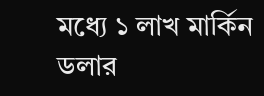মধ্যে ১ লাখ মার্কিন ডলার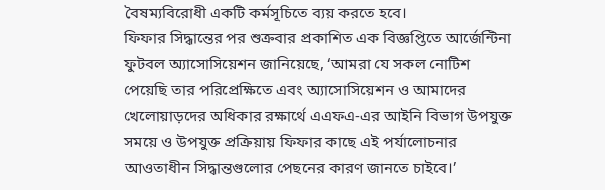বৈষম্যবিরোধী একটি কর্মসূচিতে ব্যয় করতে হবে।
ফিফার সিদ্ধান্তের পর শুক্রবার প্রকাশিত এক বিজ্ঞপ্তিতে আর্জেন্টিনা ফুটবল অ্যাসোসিয়েশন জানিয়েছে, ‘আমরা যে সকল নোটিশ পেয়েছি তার পরিপ্রেক্ষিতে এবং অ্যাসোসিয়েশন ও আমাদের খেলোয়াড়দের অধিকার রক্ষার্থে এএফএ-এর আইনি বিভাগ উপযুক্ত সময়ে ও উপযুক্ত প্রক্রিয়ায় ফিফার কাছে এই পর্যালোচনার আওতাধীন সিদ্ধান্তগুলোর পেছনের কারণ জানতে চাইবে।’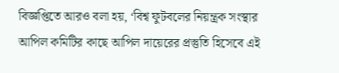বিজ্ঞপ্তিতে আরও বলা হয়, ‘বিশ্ব ফুটবলের নিয়ন্ত্রক সংস্থার আপিল কমিটির কাছে আপিল দায়েরের প্রস্তুতি হিসেবে এই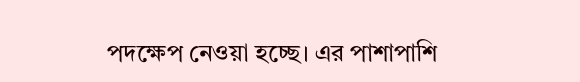পদক্ষেপ নেওয়া হচ্ছে। এর পাশাপাশি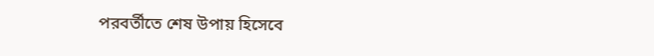পরবর্তীতে শেষ উপায় হিসেবে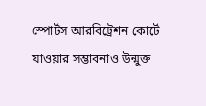স্পোর্টস আরবিট্রেশন কোর্টে যাওয়ার সম্ভাবনাও উন্মুক্ত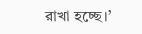রাখা হচ্ছে।’